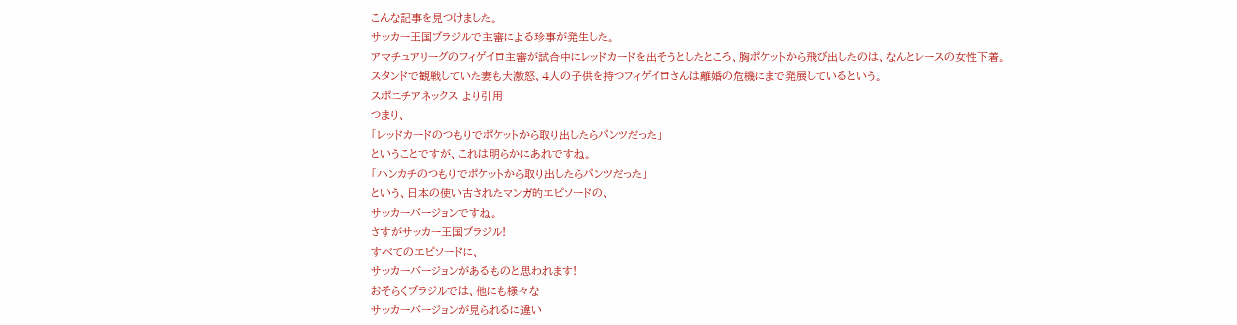こんな記事を見つけました。
サッカー王国ブラジルで主審による珍事が発生した。
アマチュアリーグのフィゲイロ主審が試合中にレッドカードを出そうとしたところ、胸ポケットから飛び出したのは、なんとレースの女性下着。
スタンドで観戦していた妻も大激怒、4人の子供を持つフィゲイロさんは離婚の危機にまで発展しているという。
スポニチアネックス より引用
つまり、
「レッドカードのつもりでポケットから取り出したらパンツだった」
ということですが、これは明らかにあれですね。
「ハンカチのつもりでポケットから取り出したらパンツだった」
という、日本の使い古されたマンガ的エピソードの、
サッカーバージョンですね。
さすがサッカー王国ブラジル!
すべてのエピソードに、
サッカーバージョンがあるものと思われます!
おそらくブラジルでは、他にも様々な
サッカーバージョンが見られるに違い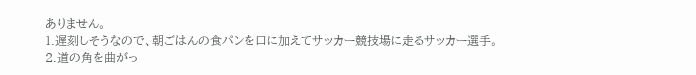ありません。
1.遅刻しそうなので、朝ごはんの食パンを口に加えてサッカー競技場に走るサッカー選手。
2.道の角を曲がっ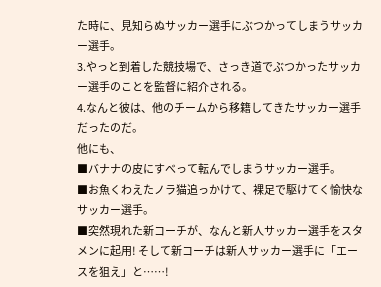た時に、見知らぬサッカー選手にぶつかってしまうサッカー選手。
3.やっと到着した競技場で、さっき道でぶつかったサッカー選手のことを監督に紹介される。
4.なんと彼は、他のチームから移籍してきたサッカー選手だったのだ。
他にも、
■バナナの皮にすべって転んでしまうサッカー選手。
■お魚くわえたノラ猫追っかけて、裸足で駆けてく愉快なサッカー選手。
■突然現れた新コーチが、なんと新人サッカー選手をスタメンに起用! そして新コーチは新人サッカー選手に「エースを狙え」と……!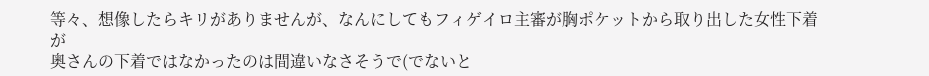等々、想像したらキリがありませんが、なんにしてもフィゲイロ主審が胸ポケットから取り出した女性下着が
奥さんの下着ではなかったのは間違いなさそうで(でないと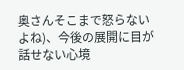奥さんそこまで怒らないよね)、今後の展開に目が話せない心境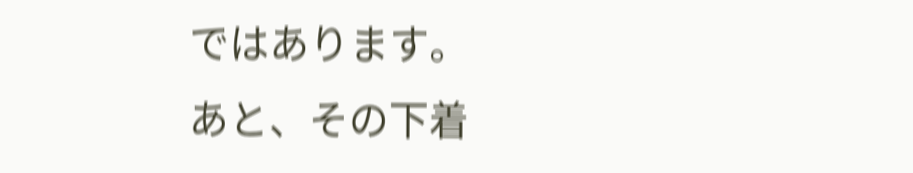ではあります。
あと、その下着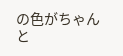の色がちゃんと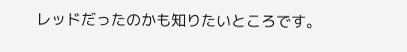レッドだったのかも知りたいところです。